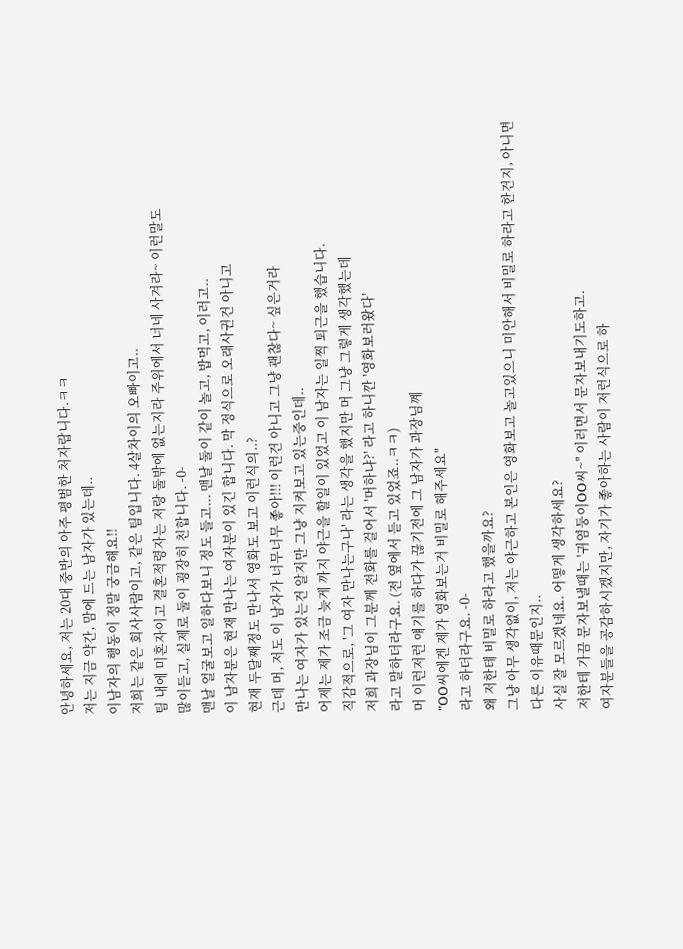안녕하세요, 저는 20대 중반의 아주 평범한 처자랍니다.ㅋㅋ
저는 지금 약간, 맘에 드는 남자가 있는데..
이남자의 행동이 정말 궁금해요!!
저희는 같은 회사사람이고, 같은 팀입니다. 4살차이의 오빠이고..
팀 내에 미혼자이고 결혼적령자는 저랑 둘밖에 없는지라 주위에서 너네 사겨라~ 이런말도
많이듣고, 실제로 둘이 굉장히 친합니다. -0-
맨날 얼굴보고 일하다보니 정도 들고... 맨날 둘이 같이 놀고, 밥먹고, 이러고..
이 남자분은 현재 만나는 여자분이 있긴 합니다. 막 정식으로 오래사귄건 아니고
현재 두달째정도 만나서 영화도 보고 이런식의..?
근데 머, 저도 이 남자가 너무너무 좋아!!! 이런건 아니고 그냥 괜찮다~ 싶은거라
만나는 여자가 있는건 알지만 그냥 지켜보고 있는중인데..
어제는 제가 조금 늦게 까지 야근을 할일이 있었고 이 남자는 일찍 퇴근을 했습니다.
직감적으로, '그 여자 만나는구나' 라는 생각을 했지만 머 그냥 그렇게 생각했는데
저희 과장님이 그분께 전화를 걸어서 '머하냐?' 라고 하니깐 '영화보러왔다'
라고 말하더라구요. (전 옆에서 듣고 있었죠..ㅋㅋ)
머 이런저런 얘기를 하다가 끊기전에 그 남자가 과장님꼐
"OO씨에겐 제가 영화보는거 비밀로 해주세요"
라고 하더라구요. -0-
왜 저한테 비밀로 하라고 했을까요?
그냥 아무 생각없이, 저는 야근하고 본인은 영화보고 놀고있으니 미안해서 비밀로 하라고 한건지, 아니면 다른 이유때문인지..
사실 잘 모르겠네요. 어떻게 생각하세요?
저한테 가끔 문자보낼때는 '귀염둥이OO씨~" 이러면서 문자보내기도하고.
여자분들을 공감하시겠지만, 자기가 좋아하는 사람이 저런식으로 하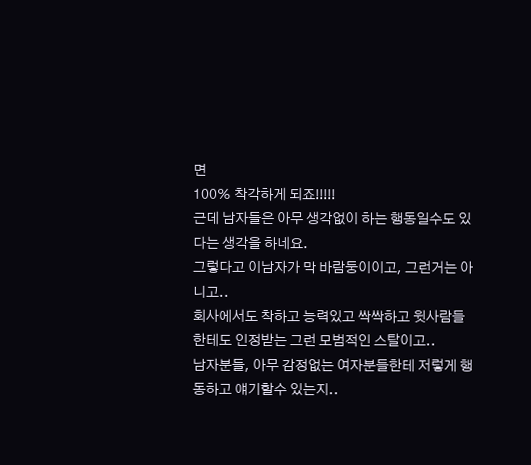면
100% 착각하게 되죠!!!!!
근데 남자들은 아무 생각없이 하는 행동일수도 있다는 생각을 하네요.
그렇다고 이남자가 막 바람둥이이고, 그런거는 아니고..
회사에서도 착하고 능력있고 싹싹하고 윗사람들한테도 인정받는 그런 모범적인 스탈이고..
남자분들, 아무 감정없는 여자분들한테 저렇게 행동하고 얘기할수 있는지..